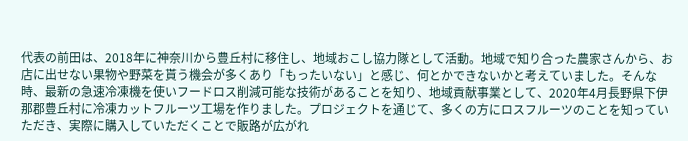代表の前田は、2018年に神奈川から豊丘村に移住し、地域おこし協力隊として活動。地域で知り合った農家さんから、お店に出せない果物や野菜を貰う機会が多くあり「もったいない」と感じ、何とかできないかと考えていました。そんな時、最新の急速冷凍機を使いフードロス削減可能な技術があることを知り、地域貢献事業として、2020年4月長野県下伊那郡豊丘村に冷凍カットフルーツ工場を作りました。プロジェクトを通じて、多くの方にロスフルーツのことを知っていただき、実際に購入していただくことで販路が広がれ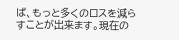ば、もっと多くのロスを減らすことが出来ます。現在の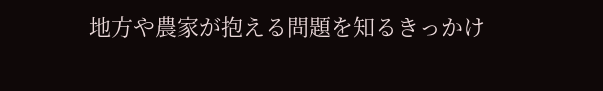地方や農家が抱える問題を知るきっかけ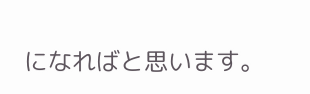になればと思います。